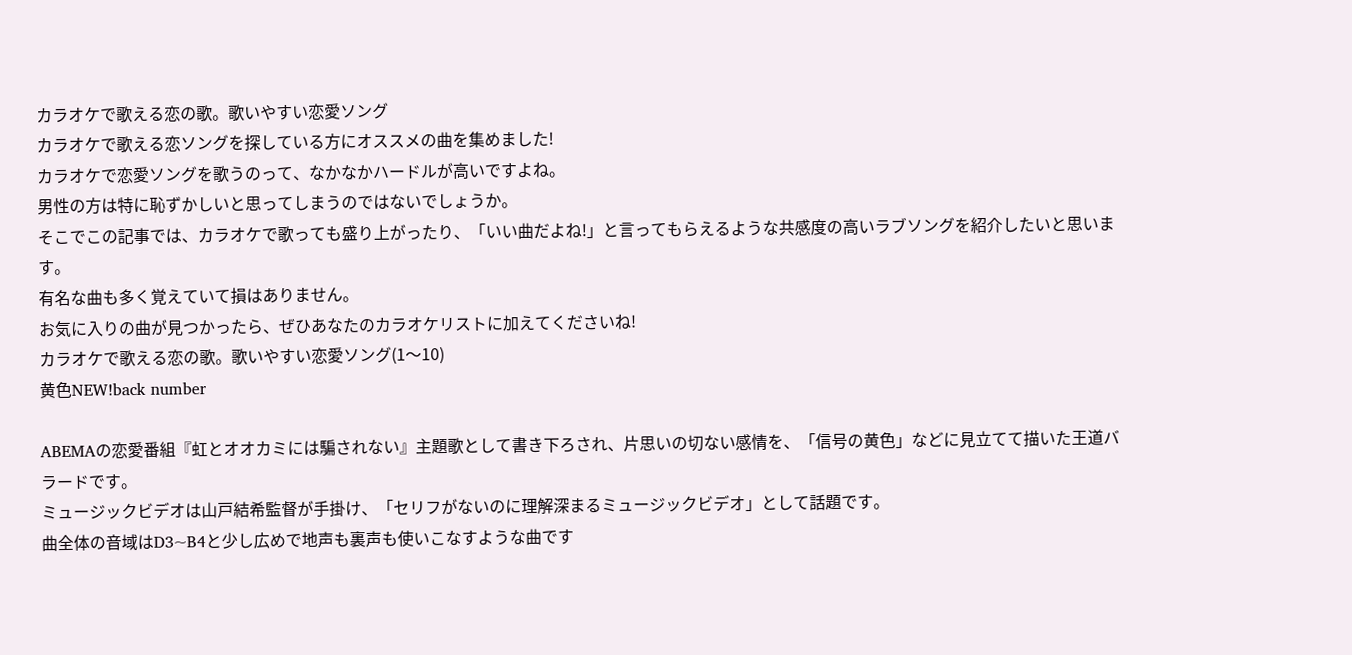カラオケで歌える恋の歌。歌いやすい恋愛ソング
カラオケで歌える恋ソングを探している方にオススメの曲を集めました!
カラオケで恋愛ソングを歌うのって、なかなかハードルが高いですよね。
男性の方は特に恥ずかしいと思ってしまうのではないでしょうか。
そこでこの記事では、カラオケで歌っても盛り上がったり、「いい曲だよね!」と言ってもらえるような共感度の高いラブソングを紹介したいと思います。
有名な曲も多く覚えていて損はありません。
お気に入りの曲が見つかったら、ぜひあなたのカラオケリストに加えてくださいね!
カラオケで歌える恋の歌。歌いやすい恋愛ソング(1〜10)
黄色NEW!back number

ABEMAの恋愛番組『虹とオオカミには騙されない』主題歌として書き下ろされ、片思いの切ない感情を、「信号の黄色」などに見立てて描いた王道バラードです。
ミュージックビデオは山戸結希監督が手掛け、「セリフがないのに理解深まるミュージックビデオ」として話題です。
曲全体の音域はD3~B4と少し広めで地声も裏声も使いこなすような曲です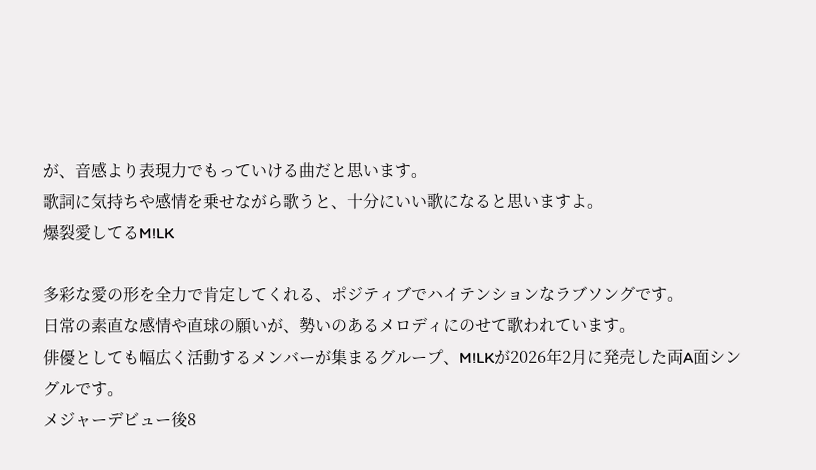が、音感より表現力でもっていける曲だと思います。
歌詞に気持ちや感情を乗せながら歌うと、十分にいい歌になると思いますよ。
爆裂愛してるM!LK

多彩な愛の形を全力で肯定してくれる、ポジティブでハイテンションなラブソングです。
日常の素直な感情や直球の願いが、勢いのあるメロディにのせて歌われています。
俳優としても幅広く活動するメンバーが集まるグループ、M!LKが2026年2月に発売した両A面シングルです。
メジャーデビュー後8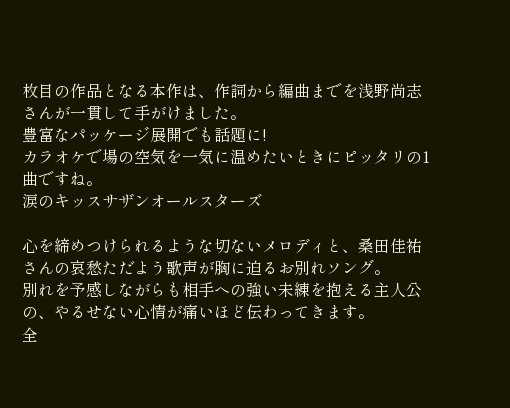枚目の作品となる本作は、作詞から編曲までを浅野尚志さんが一貫して手がけました。
豊富なパッケージ展開でも話題に!
カラオケで場の空気を一気に温めたいときにピッタリの1曲ですね。
涙のキッスサザンオールスターズ

心を締めつけられるような切ないメロディと、桑田佳祐さんの哀愁ただよう歌声が胸に迫るお別れソング。
別れを予感しながらも相手への強い未練を抱える主人公の、やるせない心情が痛いほど伝わってきます。
全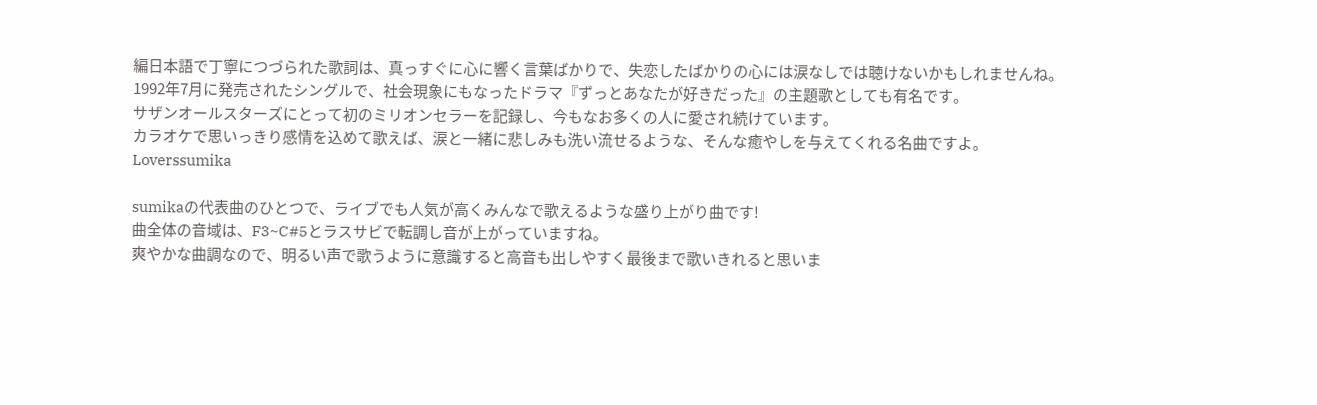編日本語で丁寧につづられた歌詞は、真っすぐに心に響く言葉ばかりで、失恋したばかりの心には涙なしでは聴けないかもしれませんね。
1992年7月に発売されたシングルで、社会現象にもなったドラマ『ずっとあなたが好きだった』の主題歌としても有名です。
サザンオールスターズにとって初のミリオンセラーを記録し、今もなお多くの人に愛され続けています。
カラオケで思いっきり感情を込めて歌えば、涙と一緒に悲しみも洗い流せるような、そんな癒やしを与えてくれる名曲ですよ。
Loverssumika

sumikaの代表曲のひとつで、ライブでも人気が高くみんなで歌えるような盛り上がり曲です!
曲全体の音域は、F3~C#5とラスサビで転調し音が上がっていますね。
爽やかな曲調なので、明るい声で歌うように意識すると高音も出しやすく最後まで歌いきれると思いま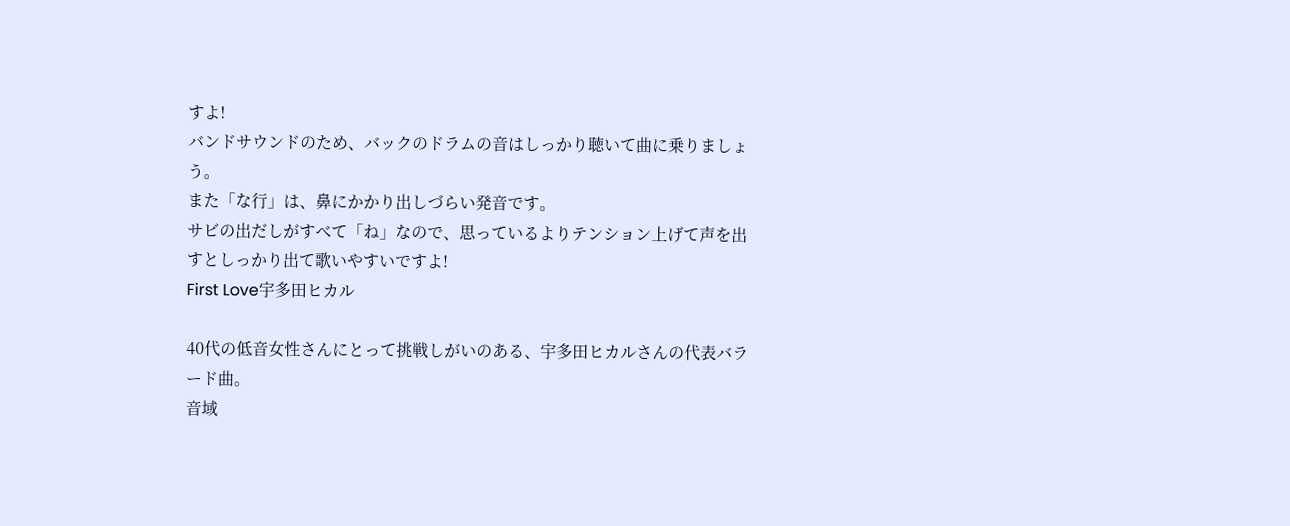すよ!
バンドサウンドのため、バックのドラムの音はしっかり聴いて曲に乗りましょう。
また「な行」は、鼻にかかり出しづらい発音です。
サビの出だしがすべて「ね」なので、思っているよりテンション上げて声を出すとしっかり出て歌いやすいですよ!
First Love宇多田ヒカル

40代の低音女性さんにとって挑戦しがいのある、宇多田ヒカルさんの代表バラード曲。
音域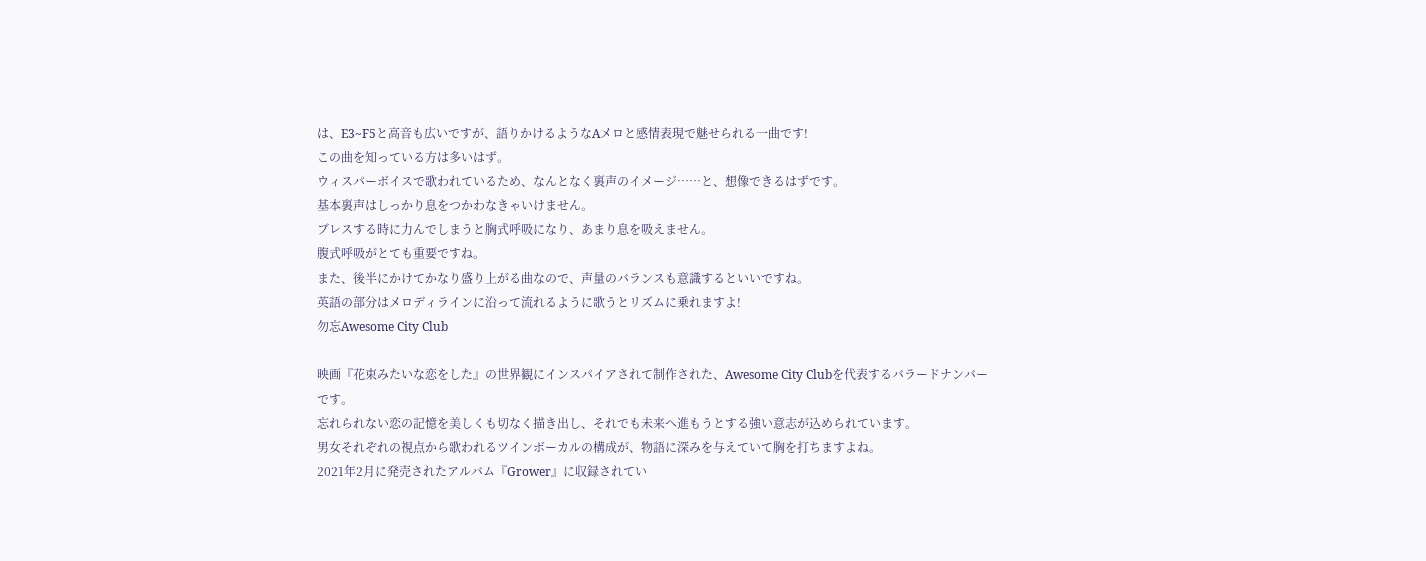は、E3~F5と高音も広いですが、語りかけるようなAメロと感情表現で魅せられる一曲です!
この曲を知っている方は多いはず。
ウィスパーボイスで歌われているため、なんとなく裏声のイメージ……と、想像できるはずです。
基本裏声はしっかり息をつかわなきゃいけません。
ブレスする時に力んでしまうと胸式呼吸になり、あまり息を吸えません。
腹式呼吸がとても重要ですね。
また、後半にかけてかなり盛り上がる曲なので、声量のバランスも意識するといいですね。
英語の部分はメロディラインに沿って流れるように歌うとリズムに乗れますよ!
勿忘Awesome City Club

映画『花束みたいな恋をした』の世界観にインスパイアされて制作された、Awesome City Clubを代表するバラードナンバーです。
忘れられない恋の記憶を美しくも切なく描き出し、それでも未来へ進もうとする強い意志が込められています。
男女それぞれの視点から歌われるツインボーカルの構成が、物語に深みを与えていて胸を打ちますよね。
2021年2月に発売されたアルバム『Grower』に収録されてい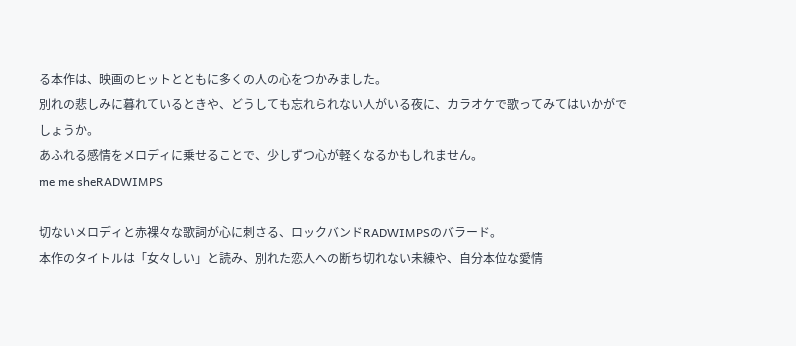る本作は、映画のヒットとともに多くの人の心をつかみました。
別れの悲しみに暮れているときや、どうしても忘れられない人がいる夜に、カラオケで歌ってみてはいかがでしょうか。
あふれる感情をメロディに乗せることで、少しずつ心が軽くなるかもしれません。
me me sheRADWIMPS

切ないメロディと赤裸々な歌詞が心に刺さる、ロックバンドRADWIMPSのバラード。
本作のタイトルは「女々しい」と読み、別れた恋人への断ち切れない未練や、自分本位な愛情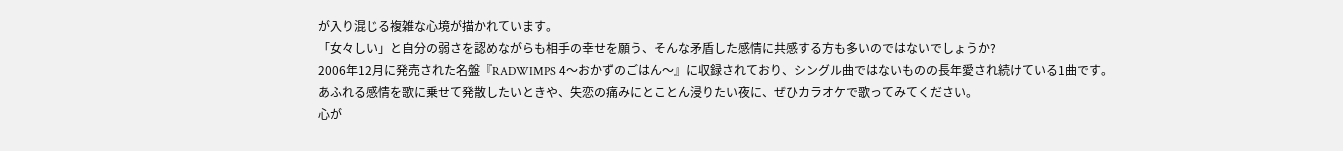が入り混じる複雑な心境が描かれています。
「女々しい」と自分の弱さを認めながらも相手の幸せを願う、そんな矛盾した感情に共感する方も多いのではないでしょうか?
2006年12月に発売された名盤『RADWIMPS 4〜おかずのごはん〜』に収録されており、シングル曲ではないものの長年愛され続けている1曲です。
あふれる感情を歌に乗せて発散したいときや、失恋の痛みにとことん浸りたい夜に、ぜひカラオケで歌ってみてください。
心が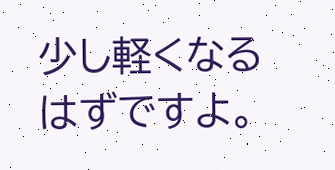少し軽くなるはずですよ。